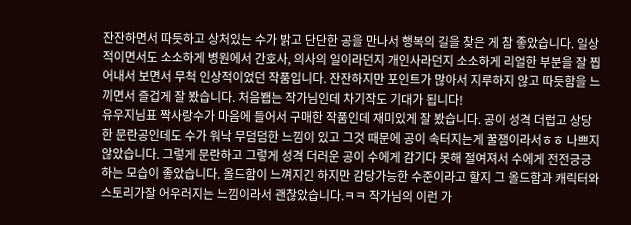잔잔하면서 따듯하고 상처있는 수가 밝고 단단한 공을 만나서 행복의 길을 찾은 게 참 좋았습니다. 일상적이면서도 소소하게 병원에서 간호사, 의사의 일이라던지 개인사라던지 소소하게 리얼한 부분을 잘 찝어내서 보면서 무척 인상적이었던 작품입니다. 잔잔하지만 포인트가 많아서 지루하지 않고 따듯함을 느끼면서 즐겁게 잘 봤습니다. 처음봽는 작가님인데 차기작도 기대가 됩니다!
유우지님표 짝사랑수가 마음에 들어서 구매한 작품인데 재미있게 잘 봤습니다. 공이 성격 더럽고 상당한 문란공인데도 수가 워낙 무덤덤한 느낌이 있고 그것 때문에 공이 속터지는게 꿀잼이라서ㅎㅎ 나쁘지 않았습니다. 그렇게 문란하고 그렇게 성격 더러운 공이 수에게 감기다 못해 절여져서 수에게 전전긍긍 하는 모습이 좋았습니다. 올드함이 느껴지긴 하지만 감당가능한 수준이라고 할지 그 올드함과 캐릭터와 스토리가잘 어우러지는 느낌이라서 괜찮았습니다.ㅋㅋ 작가님의 이런 가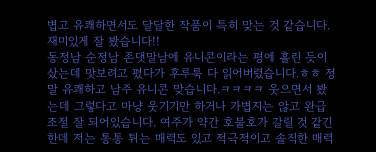볍고 유쾌하면서도 달달한 작품이 특히 맞는 것 같습니다. 재미있게 잘 봤습니다!!
동정남 순정남 존댓말남에 유니콘이라는 평에 홀린 듯이 샀는데 맛보려고 폈다가 후루룩 다 읽어버렸습니다.ㅎㅎ 정말 유쾌하고 남주 유니콘 맞습니다.ㅋㅋㅋㅋ 웃으면서 봤는데 그렇다고 마냥 웃기기만 하거나 가볍지는 않고 완급조절 잘 되어있습니다. 여주가 약간 호불호가 갈릴 것 같긴 한데 저는 통통 튀는 매력도 있고 적극적이고 솔직한 매력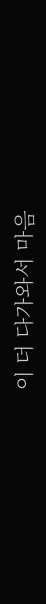이 더 다가와서 마음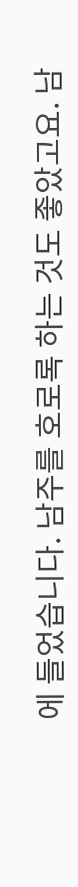에 들었습니다. 남주를 호로록 하는 것도 좋았고요. 남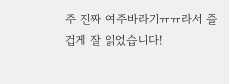주 진짜 여주바라기ㅠㅠ라서 즐겁게 잘 읽었습니다!